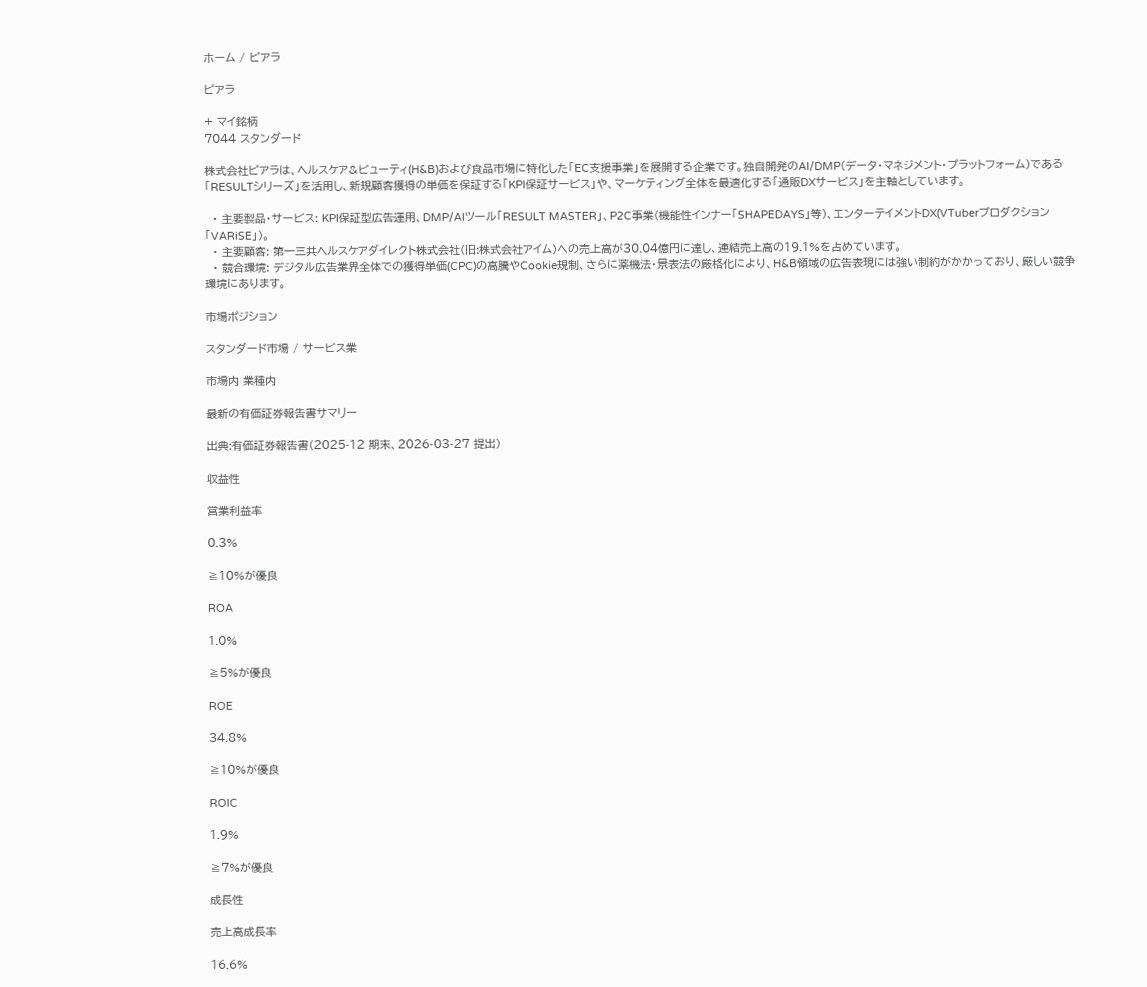ホーム / ピアラ

ピアラ

+ マイ銘柄
7044 スタンダード

株式会社ピアラは、ヘルスケア&ビューティ(H&B)および食品市場に特化した「EC支援事業」を展開する企業です。独自開発のAI/DMP(データ・マネジメント・プラットフォーム)である「RESULTシリーズ」を活用し、新規顧客獲得の単価を保証する「KPI保証サービス」や、マーケティング全体を最適化する「通販DXサービス」を主軸としています。

  • 主要製品・サービス: KPI保証型広告運用、DMP/AIツール「RESULT MASTER」、P2C事業(機能性インナー「SHAPEDAYS」等)、エンターテイメントDX(VTuberプロダクション「VARiSE」)。
  • 主要顧客: 第一三共ヘルスケアダイレクト株式会社(旧:株式会社アイム)への売上高が30.04億円に達し、連結売上高の19.1%を占めています。
  • 競合環境: デジタル広告業界全体での獲得単価(CPC)の高騰やCookie規制、さらに薬機法・景表法の厳格化により、H&B領域の広告表現には強い制約がかかっており、厳しい競争環境にあります。

市場ポジション

スタンダード市場 / サービス業

市場内 業種内

最新の有価証券報告書サマリー

出典:有価証券報告書(2025-12 期末、2026-03-27 提出)

収益性

営業利益率

0.3%

≧10%が優良

ROA

1.0%

≧5%が優良

ROE

34.8%

≧10%が優良

ROIC

1.9%

≧7%が優良

成長性

売上高成長率

16.6%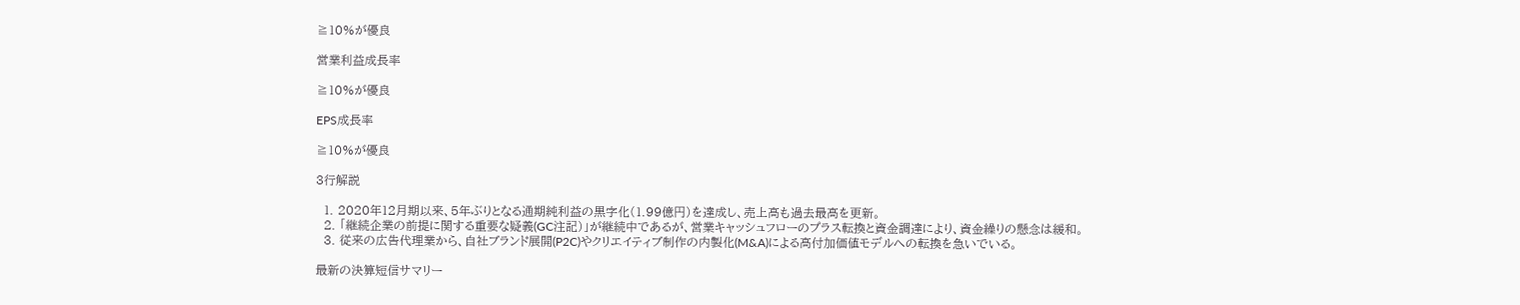≧10%が優良

営業利益成長率

≧10%が優良

EPS成長率

≧10%が優良

3行解説

  1. 2020年12月期以来、5年ぶりとなる通期純利益の黒字化(1.99億円)を達成し、売上高も過去最高を更新。
  2. 「継続企業の前提に関する重要な疑義(GC注記)」が継続中であるが、営業キャッシュフローのプラス転換と資金調達により、資金繰りの懸念は緩和。
  3. 従来の広告代理業から、自社ブランド展開(P2C)やクリエイティブ制作の内製化(M&A)による高付加価値モデルへの転換を急いでいる。

最新の決算短信サマリー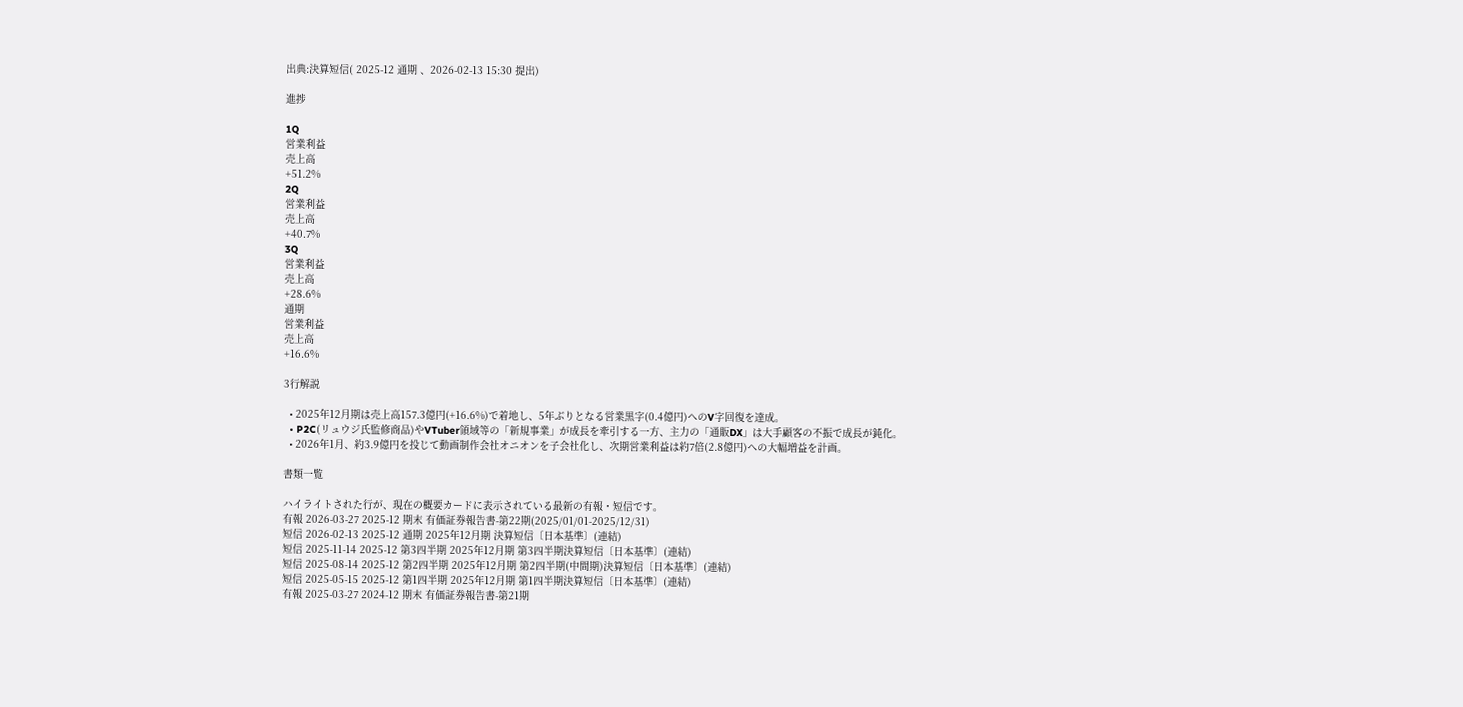出典:決算短信( 2025-12 通期 、2026-02-13 15:30 提出)

進捗

1Q
営業利益
売上高
+51.2%
2Q
営業利益
売上高
+40.7%
3Q
営業利益
売上高
+28.6%
通期
営業利益
売上高
+16.6%

3行解説

  • 2025年12月期は売上高157.3億円(+16.6%)で着地し、5年ぶりとなる営業黒字(0.4億円)へのV字回復を達成。
  • P2C(リュウジ氏監修商品)やVTuber領域等の「新規事業」が成長を牽引する一方、主力の「通販DX」は大手顧客の不振で成長が鈍化。
  • 2026年1月、約3.9億円を投じて動画制作会社オニオンを子会社化し、次期営業利益は約7倍(2.8億円)への大幅増益を計画。

書類一覧

ハイライトされた行が、現在の概要カードに表示されている最新の有報・短信です。
有報 2026-03-27 2025-12 期末 有価証券報告書-第22期(2025/01/01-2025/12/31)
短信 2026-02-13 2025-12 通期 2025年12月期 決算短信〔日本基準〕(連結)
短信 2025-11-14 2025-12 第3四半期 2025年12月期 第3四半期決算短信〔日本基準〕(連結)
短信 2025-08-14 2025-12 第2四半期 2025年12月期 第2四半期(中間期)決算短信〔日本基準〕(連結)
短信 2025-05-15 2025-12 第1四半期 2025年12月期 第1四半期決算短信〔日本基準〕(連結)
有報 2025-03-27 2024-12 期末 有価証券報告書-第21期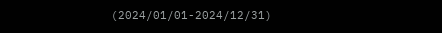(2024/01/01-2024/12/31)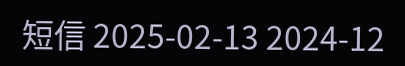短信 2025-02-13 2024-12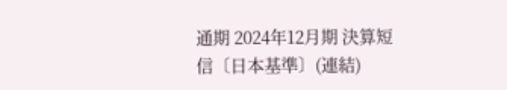通期 2024年12月期 決算短信〔日本基準〕(連結)